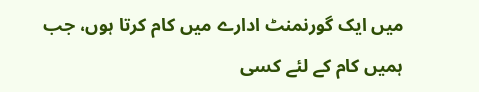میں ایک گورنمنٹ ادارے میں کام کرتا ہوں، جب ہمیں کام کے لئے کسی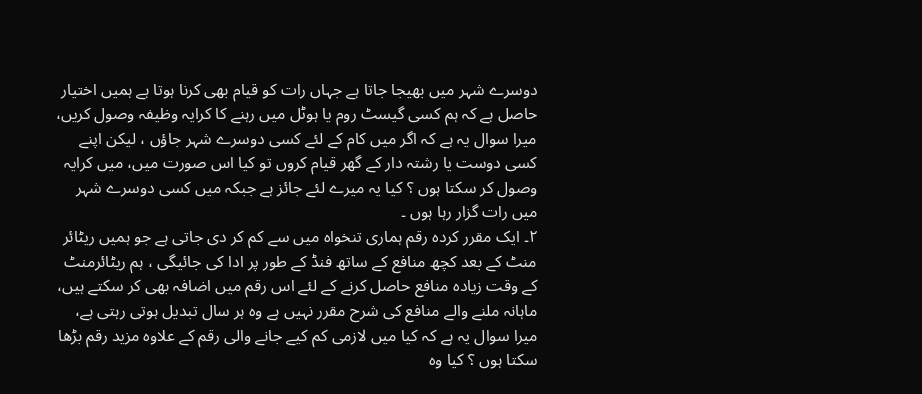دوسرے شہر میں بھیجا جاتا ہے جہاں رات کو قیام بھی کرنا ہوتا ہے ہمیں اختیار حاصل ہے کہ ہم کسی گیسٹ روم یا ہوٹل میں رہنے کا کرایہ وظیفہ وصول کریں، میرا سوال یہ ہے کہ اگر میں کام کے لئے کسی دوسرے شہر جاؤں ، لیکن اپنے کسی دوست یا رشتہ دار کے گھر قیام کروں تو کیا اس صورت میں، میں کرایہ وصول کر سکتا ہوں ؟ کیا یہ میرے لئے جائز ہے جبکہ میں کسی دوسرے شہر میں رات گزار رہا ہوں ۔
۲۔ ایک مقرر کردہ رقم ہماری تنخواہ میں سے کم کر دی جاتی ہے جو ہمیں ریٹائر منٹ کے بعد کچھ منافع کے ساتھ فنڈ کے طور پر ادا کی جائیگی ، ہم ریٹائرمنٹ کے وقت زیادہ منافع حاصل کرنے کے لئے اس رقم میں اضافہ بھی کر سکتے ہیں، ماہانہ ملنے والے منافع کی شرح مقرر نہیں ہے وہ ہر سال تبدیل ہوتی رہتی ہے، میرا سوال یہ ہے کہ کیا میں لازمی کم کیے جانے والی رقم کے علاوہ مزید رقم بڑھا سکتا ہوں ؟ کیا وہ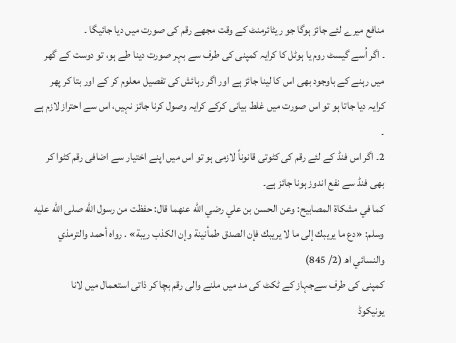منافع میرے لئے جائز ہوگا جو ریٹائرمنٹ کے وقت مجھے رقم کی صورت میں دیا جائیگا ۔
۔ اگر اُسے گیسٹ روم یا ہوٹل کا کرایہ کمپنی کی طرف سے بہر صورت دینا طے ہو، تو دوست کے گھر میں رہنے کے باوجود بھی اس کا لینا جائز ہے اور اگر رہائش کی تفصیل معلوم کر کے اور بتا کر پھر کرایہ دیا جاتا ہو تو اس صورت میں غلط بیانی کرکے کرایہ وصول کرنا جائز نہیں، اس سے احتراز لازم ہے ۔
2۔ اگر اس فنڈ کے لئے رقم کی کٹوتی قانوناً لازمی ہو تو اس میں اپنے اختیار سے اضافی رقم کٹوا کر بھی فنڈ سے نفع اندوز ہونا جائز ہے۔
كما في مشكاة المصابيح: وعن الحسن بن علي رضي الله عنهما قال: حفظت من رسول الله صلى الله عليه وسلم: «دع ما يريبك إلى ما لا يريبك فإن الصدق طمأنينة وإن الكذب ريبة» . رواه أحمد والترمذي والنسائي اھ (2/ 845)
کمپنی کی طرف سےجہاز کے ٹکٹ کی مد میں ملنے والی رقم بچا کر ذاتی استعمال میں لانا
یونیکوڈ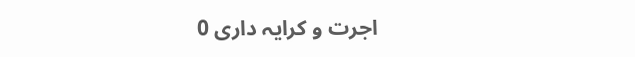اجرت و کرایہ داری 0